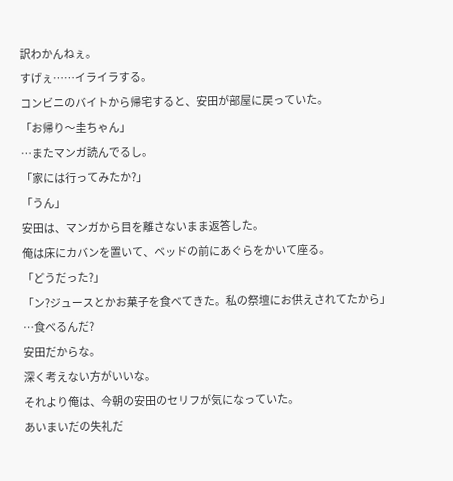訳わかんねぇ。
すげぇ……イライラする。
コンビニのバイトから帰宅すると、安田が部屋に戻っていた。
「お帰り〜圭ちゃん」
…またマンガ読んでるし。
「家には行ってみたか?」
「うん」
安田は、マンガから目を離さないまま返答した。
俺は床にカバンを置いて、ベッドの前にあぐらをかいて座る。
「どうだった?」
「ン?ジュースとかお菓子を食べてきた。私の祭壇にお供えされてたから」
…食べるんだ?
安田だからな。
深く考えない方がいいな。
それより俺は、今朝の安田のセリフが気になっていた。
あいまいだの失礼だ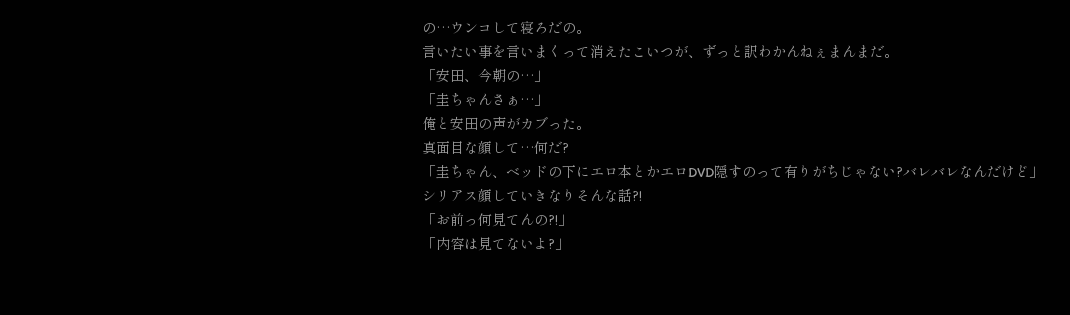の…ウンコして寝ろだの。
言いたい事を言いまくって消えたこいつが、ずっと訳わかんねぇまんまだ。
「安田、今朝の…」
「圭ちゃんさぁ…」
俺と安田の声がカブった。
真面目な顔して…何だ?
「圭ちゃん、ベッドの下にエロ本とかエロDVD隠すのって有りがちじゃない?バレバレなんだけど」
シリアス顔していきなりそんな話?!
「お前っ何見てんの?!」
「内容は見てないよ?」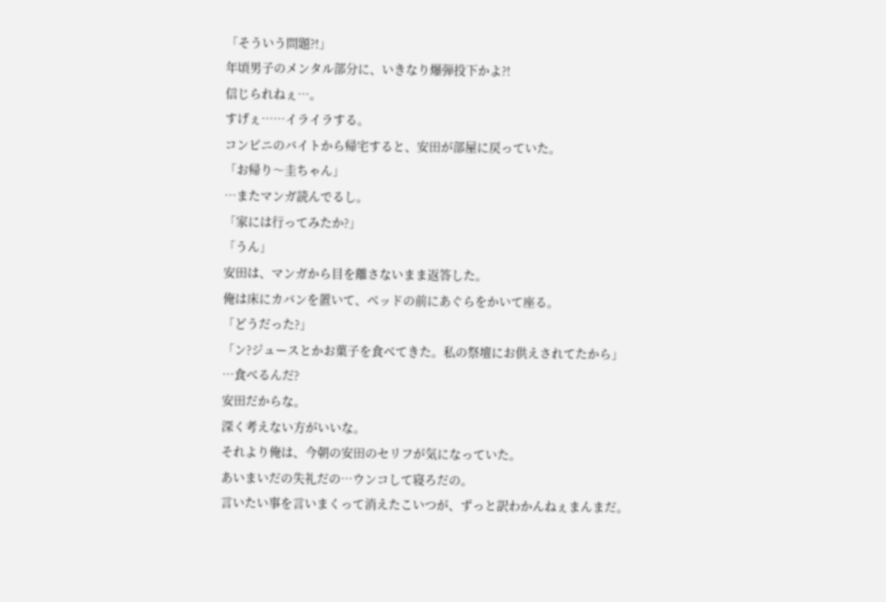「そういう問題?!」
年頃男子のメンタル部分に、いきなり爆弾投下かよ?!
信じられねぇ…。
すげぇ……イライラする。
コンビニのバイトから帰宅すると、安田が部屋に戻っていた。
「お帰り〜圭ちゃん」
…またマンガ読んでるし。
「家には行ってみたか?」
「うん」
安田は、マンガから目を離さないまま返答した。
俺は床にカバンを置いて、ベッドの前にあぐらをかいて座る。
「どうだった?」
「ン?ジュースとかお菓子を食べてきた。私の祭壇にお供えされてたから」
…食べるんだ?
安田だからな。
深く考えない方がいいな。
それより俺は、今朝の安田のセリフが気になっていた。
あいまいだの失礼だの…ウンコして寝ろだの。
言いたい事を言いまくって消えたこいつが、ずっと訳わかんねぇまんまだ。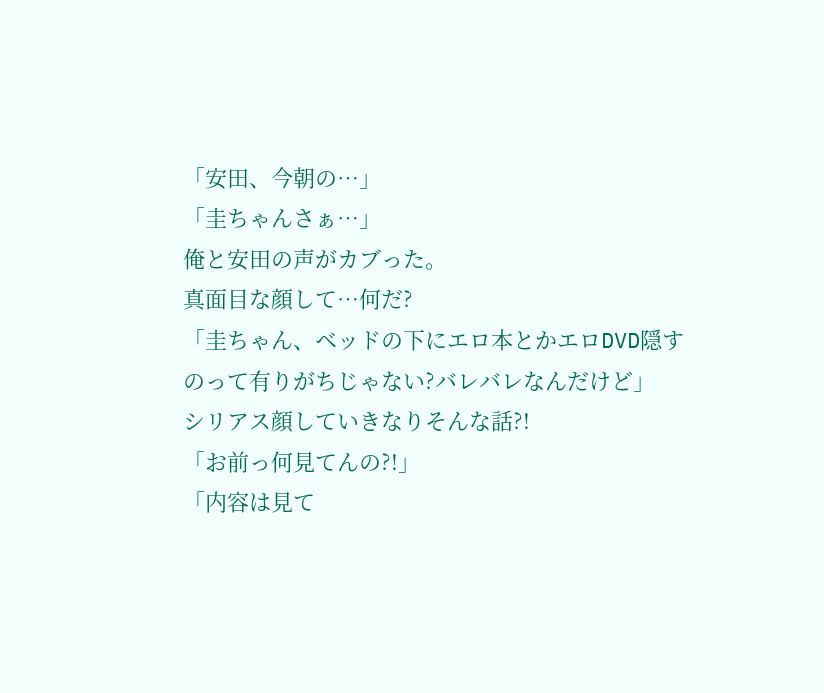「安田、今朝の…」
「圭ちゃんさぁ…」
俺と安田の声がカブった。
真面目な顔して…何だ?
「圭ちゃん、ベッドの下にエロ本とかエロDVD隠すのって有りがちじゃない?バレバレなんだけど」
シリアス顔していきなりそんな話?!
「お前っ何見てんの?!」
「内容は見て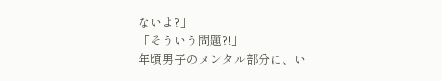ないよ?」
「そういう問題?!」
年頃男子のメンタル部分に、い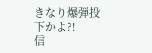きなり爆弾投下かよ?!
信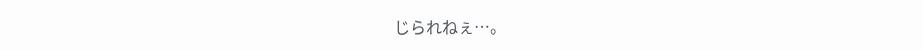じられねぇ…。